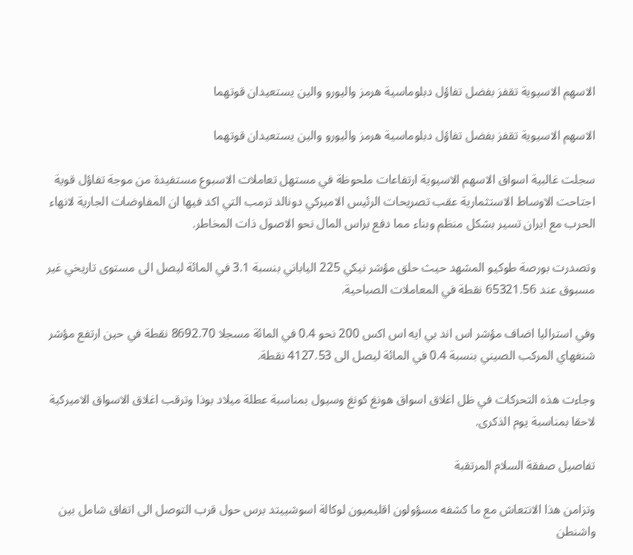الاسهم الاسيوية تقفز بفضل تفاؤل دبلوماسية هرمز واليورو والين يستعيدان قوتهما

الاسهم الاسيوية تقفز بفضل تفاؤل دبلوماسية هرمز واليورو والين يستعيدان قوتهما

سجلت غالبية اسواق الاسهم الاسيوية ارتفاعات ملحوظة في مستهل تعاملات الاسبوع مستفيدة من موجة تفاؤل قوية اجتاحت الاوساط الاستثمارية عقب تصريحات الرئيس الاميركي دونالد ترمب التي اكد فيها ان المفاوضات الجارية لانهاء الحرب مع ايران تسير بشكل منظم وبناء مما دفع براس المال نحو الاصول ذات المخاطر.

وتصدرت بورصة طوكيو المشهد حيث حلق مؤشر نيكي 225 الياباني بنسبة 3.1 في المائة ليصل الى مستوى تاريخي غير مسبوق عند 65321.56 نقطة في المعاملات الصباحية.

وفي استراليا اضاف مؤشر اس اند بي ايه اس اكس 200 نحو 0.4 في المائة مسجلا 8692.70 نقطة في حين ارتفع مؤشر شنغهاي المركب الصيني بنسبة 0.4 في المائة ليصل الى 4127.53 نقطة.

وجاءت هذه التحركات في ظل اغلاق اسواق هونغ كونغ وسيول بمناسبة عطلة ميلاد بوذا وترقب اغلاق الاسواق الاميركية لاحقا بمناسبة يوم الذكرى.

تفاصيل صفقة السلام المرتقبة

وتزامن هذا الانتعاش مع ما كشفه مسؤولون اقليميون لوكالة اسوشييتد برس حول قرب التوصل الى اتفاق شامل بين واشنطن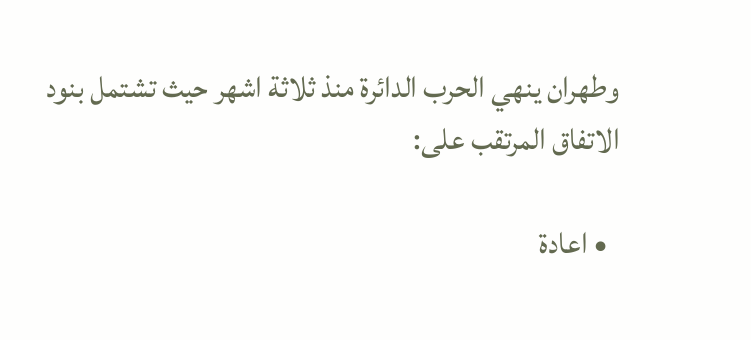وطهران ينهي الحرب الدائرة منذ ثلاثة اشهر حيث تشتمل بنود الاتفاق المرتقب على:

  • اعادة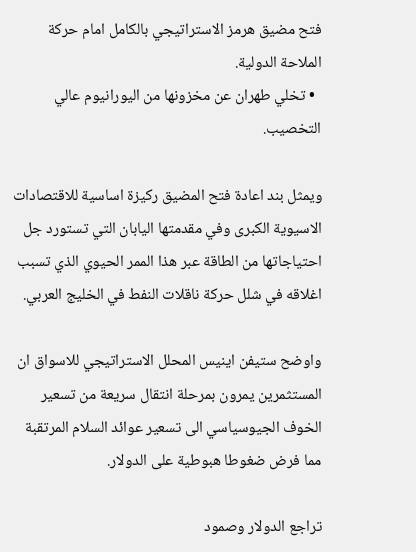فتح مضيق هرمز الاستراتيجي بالكامل امام حركة الملاحة الدولية.
  • تخلي طهران عن مخزونها من اليورانيوم عالي التخصيب.

ويمثل بند اعادة فتح المضيق ركيزة اساسية للاقتصادات الاسيوية الكبرى وفي مقدمتها اليابان التي تستورد جل احتياجاتها من الطاقة عبر هذا الممر الحيوي الذي تسبب اغلاقه في شلل حركة ناقلات النفط في الخليج العربي.

واوضح ستيفن اينيس المحلل الاستراتيجي للاسواق ان المستثمرين يمرون بمرحلة انتقال سريعة من تسعير الخوف الجيوسياسي الى تسعير عوائد السلام المرتقبة مما فرض ضغوطا هبوطية على الدولار.

تراجع الدولار وصمود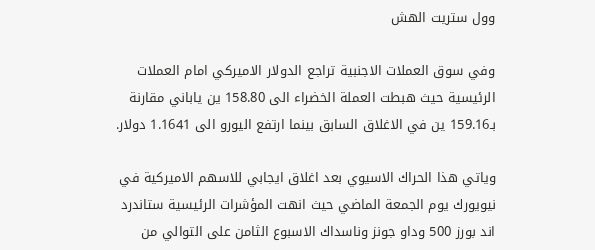وول ستريت الهش

وفي سوق العملات الاجنبية تراجع الدولار الاميركي امام العملات الرئيسية حيث هبطت العملة الخضراء الى 158.80 ين ياباني مقارنة بـ159.16 ين في الاغلاق السابق بينما ارتفع اليورو الى 1.1641 دولار.

وياتي هذا الحراك الاسيوي بعد اغلاق ايجابي للاسهم الاميركية في نيويورك يوم الجمعة الماضي حيث انهت المؤشرات الرئيسية ستاندرد اند بورز 500 وداو جونز وناسداك الاسبوع الثامن على التوالي من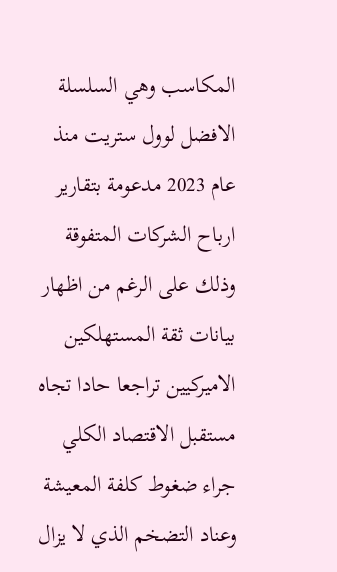المكاسب وهي السلسلة الافضل لوول ستريت منذ عام 2023 مدعومة بتقارير ارباح الشركات المتفوقة وذلك على الرغم من اظهار بيانات ثقة المستهلكين الاميركيين تراجعا حادا تجاه مستقبل الاقتصاد الكلي جراء ضغوط كلفة المعيشة وعناد التضخم الذي لا يزال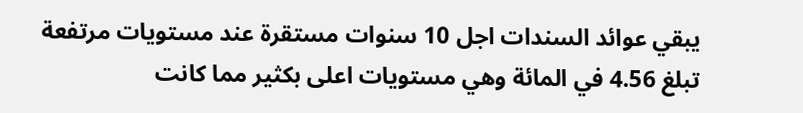يبقي عوائد السندات اجل 10 سنوات مستقرة عند مستويات مرتفعة تبلغ 4.56 في المائة وهي مستويات اعلى بكثير مما كانت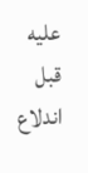عليه قبل اندلاع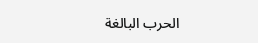الحرب البالغة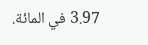3.97 في المائة.